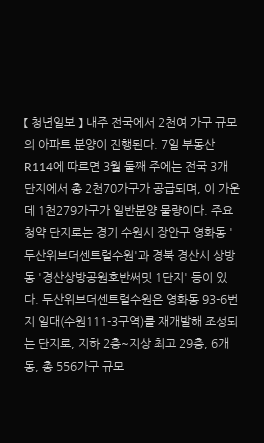【 청년일보 】 내주 전국에서 2천여 가구 규모의 아파트 분양이 진행된다. 7일 부동산R114에 따르면 3월 둘째 주에는 전국 3개 단지에서 총 2천70가구가 공급되며, 이 가운데 1천279가구가 일반분양 물량이다. 주요 청약 단지로는 경기 수원시 장안구 영화동 '두산위브더센트럴수원'과 경북 경산시 상방동 '경산상방공원호반써밋 1단지' 등이 있다. 두산위브더센트럴수원은 영화동 93-6번지 일대(수원111-3구역)를 재개발해 조성되는 단지로, 지하 2층~지상 최고 29층, 6개 동, 총 556가구 규모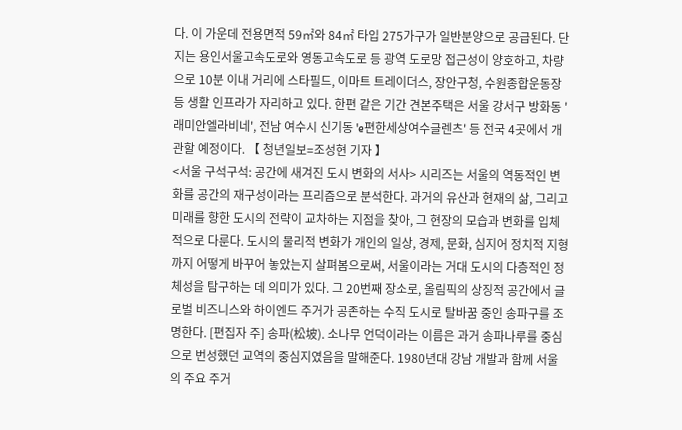다. 이 가운데 전용면적 59㎡와 84㎡ 타입 275가구가 일반분양으로 공급된다. 단지는 용인서울고속도로와 영동고속도로 등 광역 도로망 접근성이 양호하고, 차량으로 10분 이내 거리에 스타필드, 이마트 트레이더스, 장안구청, 수원종합운동장 등 생활 인프라가 자리하고 있다. 한편 같은 기간 견본주택은 서울 강서구 방화동 '래미안엘라비네', 전남 여수시 신기동 'e편한세상여수글렌츠' 등 전국 4곳에서 개관할 예정이다. 【 청년일보=조성현 기자 】
<서울 구석구석: 공간에 새겨진 도시 변화의 서사> 시리즈는 서울의 역동적인 변화를 공간의 재구성이라는 프리즘으로 분석한다. 과거의 유산과 현재의 삶, 그리고 미래를 향한 도시의 전략이 교차하는 지점을 찾아, 그 현장의 모습과 변화를 입체적으로 다룬다. 도시의 물리적 변화가 개인의 일상, 경제, 문화, 심지어 정치적 지형까지 어떻게 바꾸어 놓았는지 살펴봄으로써, 서울이라는 거대 도시의 다층적인 정체성을 탐구하는 데 의미가 있다. 그 20번째 장소로, 올림픽의 상징적 공간에서 글로벌 비즈니스와 하이엔드 주거가 공존하는 수직 도시로 탈바꿈 중인 송파구를 조명한다. [편집자 주] 송파(松坡). 소나무 언덕이라는 이름은 과거 송파나루를 중심으로 번성했던 교역의 중심지였음을 말해준다. 1980년대 강남 개발과 함께 서울의 주요 주거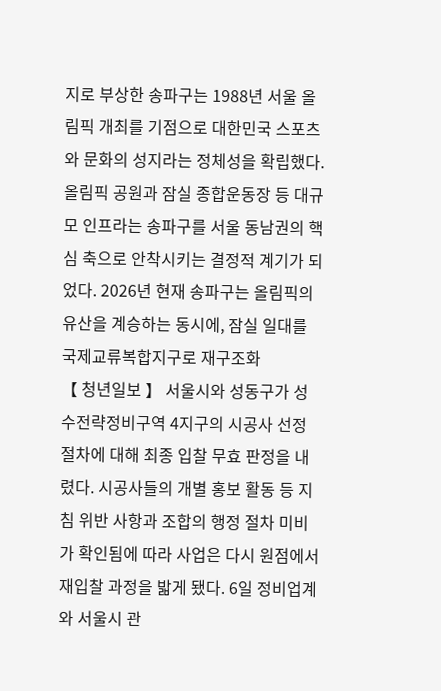지로 부상한 송파구는 1988년 서울 올림픽 개최를 기점으로 대한민국 스포츠와 문화의 성지라는 정체성을 확립했다. 올림픽 공원과 잠실 종합운동장 등 대규모 인프라는 송파구를 서울 동남권의 핵심 축으로 안착시키는 결정적 계기가 되었다. 2026년 현재 송파구는 올림픽의 유산을 계승하는 동시에, 잠실 일대를 국제교류복합지구로 재구조화
【 청년일보 】 서울시와 성동구가 성수전략정비구역 4지구의 시공사 선정 절차에 대해 최종 입찰 무효 판정을 내렸다. 시공사들의 개별 홍보 활동 등 지침 위반 사항과 조합의 행정 절차 미비가 확인됨에 따라 사업은 다시 원점에서 재입찰 과정을 밟게 됐다. 6일 정비업계와 서울시 관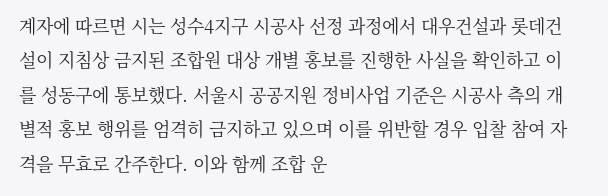계자에 따르면 시는 성수4지구 시공사 선정 과정에서 대우건설과 롯데건설이 지침상 금지된 조합원 대상 개별 홍보를 진행한 사실을 확인하고 이를 성동구에 통보했다. 서울시 공공지원 정비사업 기준은 시공사 측의 개별적 홍보 행위를 엄격히 금지하고 있으며 이를 위반할 경우 입찰 참여 자격을 무효로 간주한다. 이와 함께 조합 운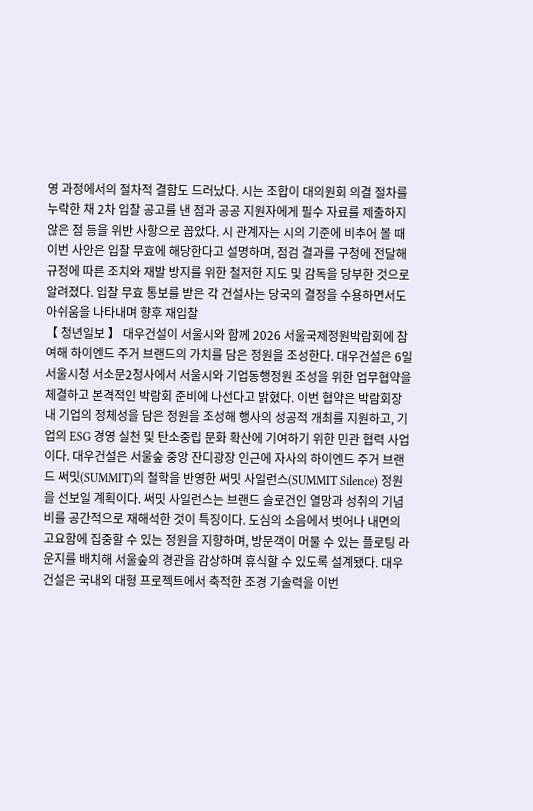영 과정에서의 절차적 결함도 드러났다. 시는 조합이 대의원회 의결 절차를 누락한 채 2차 입찰 공고를 낸 점과 공공 지원자에게 필수 자료를 제출하지 않은 점 등을 위반 사항으로 꼽았다. 시 관계자는 시의 기준에 비추어 볼 때 이번 사안은 입찰 무효에 해당한다고 설명하며, 점검 결과를 구청에 전달해 규정에 따른 조치와 재발 방지를 위한 철저한 지도 및 감독을 당부한 것으로 알려졌다. 입찰 무효 통보를 받은 각 건설사는 당국의 결정을 수용하면서도 아쉬움을 나타내며 향후 재입찰
【 청년일보 】 대우건설이 서울시와 함께 2026 서울국제정원박람회에 참여해 하이엔드 주거 브랜드의 가치를 담은 정원을 조성한다. 대우건설은 6일 서울시청 서소문2청사에서 서울시와 기업동행정원 조성을 위한 업무협약을 체결하고 본격적인 박람회 준비에 나선다고 밝혔다. 이번 협약은 박람회장 내 기업의 정체성을 담은 정원을 조성해 행사의 성공적 개최를 지원하고, 기업의 ESG 경영 실천 및 탄소중립 문화 확산에 기여하기 위한 민관 협력 사업이다. 대우건설은 서울숲 중앙 잔디광장 인근에 자사의 하이엔드 주거 브랜드 써밋(SUMMIT)의 철학을 반영한 써밋 사일런스(SUMMIT Silence) 정원을 선보일 계획이다. 써밋 사일런스는 브랜드 슬로건인 열망과 성취의 기념비를 공간적으로 재해석한 것이 특징이다. 도심의 소음에서 벗어나 내면의 고요함에 집중할 수 있는 정원을 지향하며, 방문객이 머물 수 있는 플로팅 라운지를 배치해 서울숲의 경관을 감상하며 휴식할 수 있도록 설계됐다. 대우건설은 국내외 대형 프로젝트에서 축적한 조경 기술력을 이번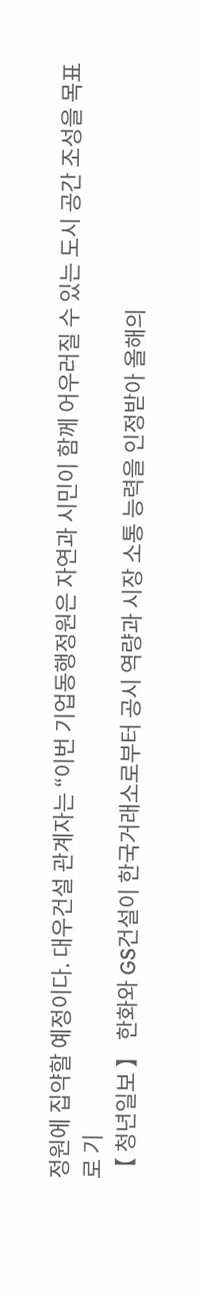정원에 집약할 예정이다. 대우건설 관계자는 “이번 기업동행정원은 자연과 시민이 함께 어우러질 수 있는 도시 공간 조성을 목표로 기
【 청년일보 】 한화와 GS건설이 한국거래소로부터 공시 역량과 시장 소통 능력을 인정받아 올해의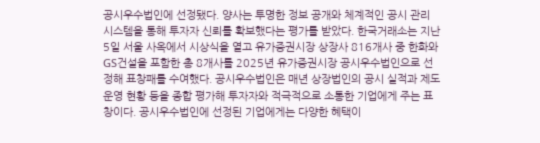공시우수법인에 선정됐다. 양사는 투명한 정보 공개와 체계적인 공시 관리 시스템을 통해 투자자 신뢰를 확보했다는 평가를 받았다. 한국거래소는 지난 5일 서울 사옥에서 시상식을 열고 유가증권시장 상장사 816개사 중 한화와 GS건설을 포함한 총 8개사를 2025년 유가증권시장 공시우수법인으로 선정해 표창패를 수여했다. 공시우수법인은 매년 상장법인의 공시 실적과 제도 운영 현황 등을 종합 평가해 투자자와 적극적으로 소통한 기업에게 주는 표창이다. 공시우수법인에 선정된 기업에게는 다양한 혜택이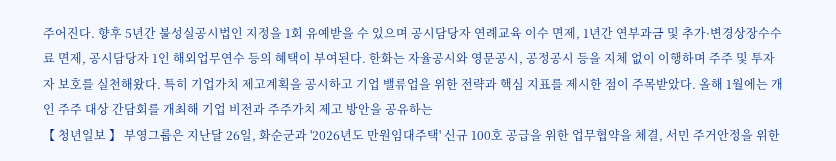주어진다. 향후 5년간 불성실공시법인 지정을 1회 유예받을 수 있으며 공시담당자 연례교육 이수 면제, 1년간 연부과금 및 추가·변경상장수수료 면제, 공시담당자 1인 해외업무연수 등의 혜택이 부여된다. 한화는 자율공시와 영문공시, 공정공시 등을 지체 없이 이행하며 주주 및 투자자 보호를 실천해왔다. 특히 기업가치 제고계획을 공시하고 기업 밸류업을 위한 전략과 핵심 지표를 제시한 점이 주목받았다. 올해 1월에는 개인 주주 대상 간담회를 개최해 기업 비전과 주주가치 제고 방안을 공유하는
【 청년일보 】 부영그룹은 지난달 26일, 화순군과 '2026년도 만원임대주택' 신규 100호 공급을 위한 업무협약을 체결, 서민 주거안정을 위한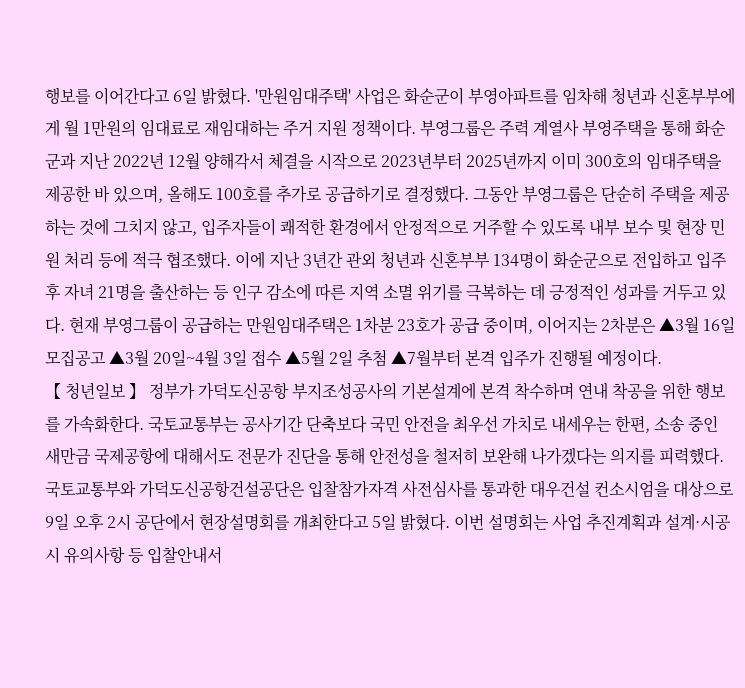행보를 이어간다고 6일 밝혔다. '만원임대주택' 사업은 화순군이 부영아파트를 임차해 청년과 신혼부부에게 월 1만원의 임대료로 재임대하는 주거 지원 정책이다. 부영그룹은 주력 계열사 부영주택을 통해 화순군과 지난 2022년 12월 양해각서 체결을 시작으로 2023년부터 2025년까지 이미 300호의 임대주택을 제공한 바 있으며, 올해도 100호를 추가로 공급하기로 결정했다. 그동안 부영그룹은 단순히 주택을 제공하는 것에 그치지 않고, 입주자들이 쾌적한 환경에서 안정적으로 거주할 수 있도록 내부 보수 및 현장 민원 처리 등에 적극 협조했다. 이에 지난 3년간 관외 청년과 신혼부부 134명이 화순군으로 전입하고 입주 후 자녀 21명을 출산하는 등 인구 감소에 따른 지역 소멸 위기를 극복하는 데 긍정적인 성과를 거두고 있다. 현재 부영그룹이 공급하는 만원임대주택은 1차분 23호가 공급 중이며, 이어지는 2차분은 ▲3월 16일 모집공고 ▲3월 20일~4월 3일 접수 ▲5월 2일 추첨 ▲7월부터 본격 입주가 진행될 예정이다.
【 청년일보 】 정부가 가덕도신공항 부지조성공사의 기본설계에 본격 착수하며 연내 착공을 위한 행보를 가속화한다. 국토교통부는 공사기간 단축보다 국민 안전을 최우선 가치로 내세우는 한편, 소송 중인 새만금 국제공항에 대해서도 전문가 진단을 통해 안전성을 철저히 보완해 나가겠다는 의지를 피력했다. 국토교통부와 가덕도신공항건설공단은 입찰참가자격 사전심사를 통과한 대우건설 컨소시엄을 대상으로 9일 오후 2시 공단에서 현장설명회를 개최한다고 5일 밝혔다. 이번 설명회는 사업 추진계획과 설계·시공 시 유의사항 등 입찰안내서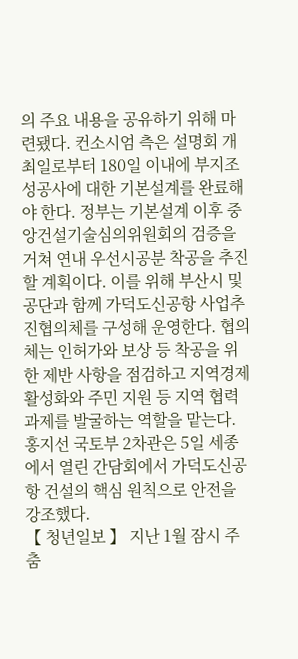의 주요 내용을 공유하기 위해 마련됐다. 컨소시엄 측은 설명회 개최일로부터 180일 이내에 부지조성공사에 대한 기본설계를 완료해야 한다. 정부는 기본설계 이후 중앙건설기술심의위원회의 검증을 거쳐 연내 우선시공분 착공을 추진할 계획이다. 이를 위해 부산시 및 공단과 함께 가덕도신공항 사업추진협의체를 구성해 운영한다. 협의체는 인허가와 보상 등 착공을 위한 제반 사항을 점검하고 지역경제 활성화와 주민 지원 등 지역 협력 과제를 발굴하는 역할을 맡는다. 홍지선 국토부 2차관은 5일 세종에서 열린 간담회에서 가덕도신공항 건설의 핵심 원칙으로 안전을 강조했다.
【 청년일보 】 지난 1월 잠시 주춤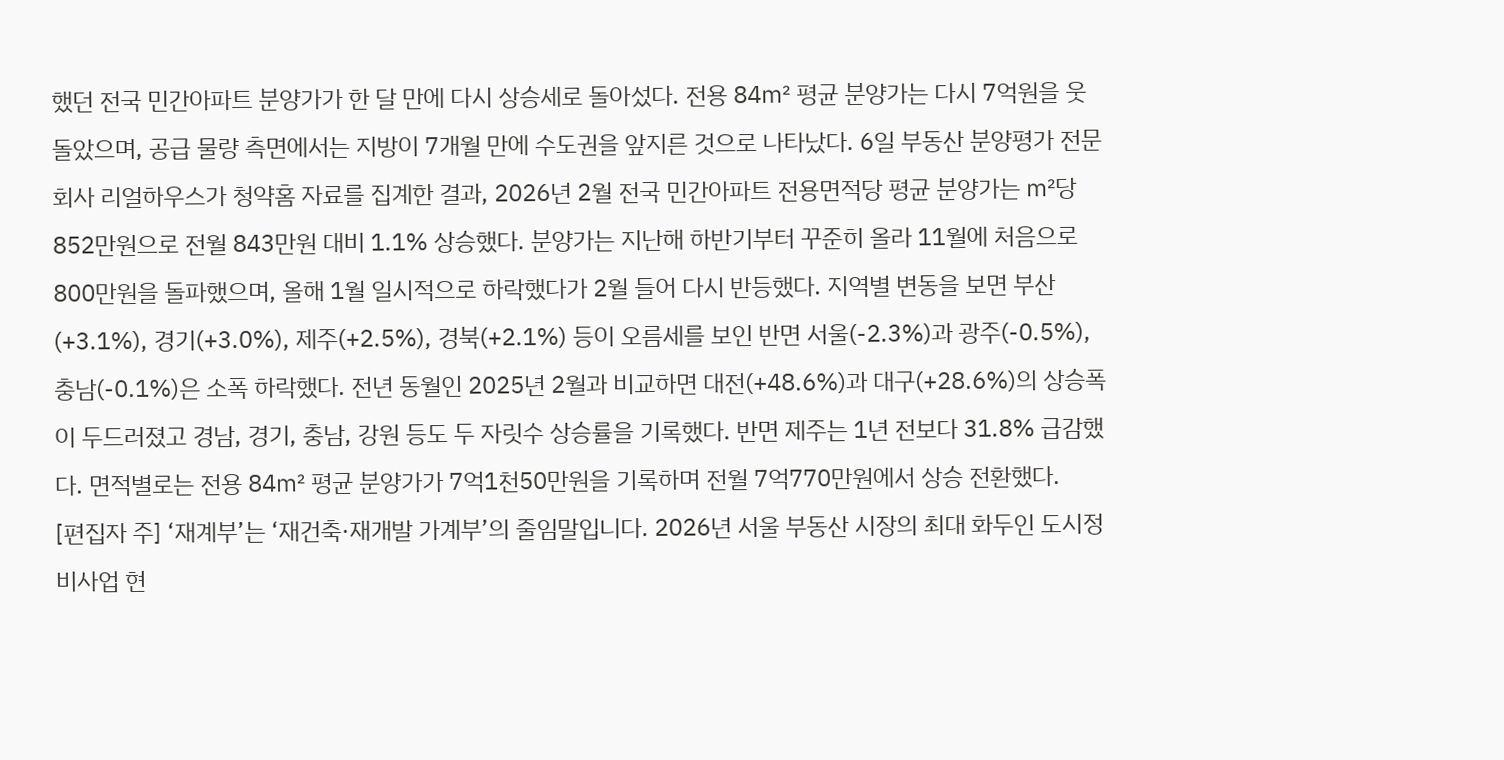했던 전국 민간아파트 분양가가 한 달 만에 다시 상승세로 돌아섰다. 전용 84㎡ 평균 분양가는 다시 7억원을 웃돌았으며, 공급 물량 측면에서는 지방이 7개월 만에 수도권을 앞지른 것으로 나타났다. 6일 부동산 분양평가 전문회사 리얼하우스가 청약홈 자료를 집계한 결과, 2026년 2월 전국 민간아파트 전용면적당 평균 분양가는 ㎡당 852만원으로 전월 843만원 대비 1.1% 상승했다. 분양가는 지난해 하반기부터 꾸준히 올라 11월에 처음으로 800만원을 돌파했으며, 올해 1월 일시적으로 하락했다가 2월 들어 다시 반등했다. 지역별 변동을 보면 부산(+3.1%), 경기(+3.0%), 제주(+2.5%), 경북(+2.1%) 등이 오름세를 보인 반면 서울(-2.3%)과 광주(-0.5%), 충남(-0.1%)은 소폭 하락했다. 전년 동월인 2025년 2월과 비교하면 대전(+48.6%)과 대구(+28.6%)의 상승폭이 두드러졌고 경남, 경기, 충남, 강원 등도 두 자릿수 상승률을 기록했다. 반면 제주는 1년 전보다 31.8% 급감했다. 면적별로는 전용 84㎡ 평균 분양가가 7억1천50만원을 기록하며 전월 7억770만원에서 상승 전환했다.
[편집자 주] ‘재계부’는 ‘재건축·재개발 가계부’의 줄임말입니다. 2026년 서울 부동산 시장의 최대 화두인 도시정비사업 현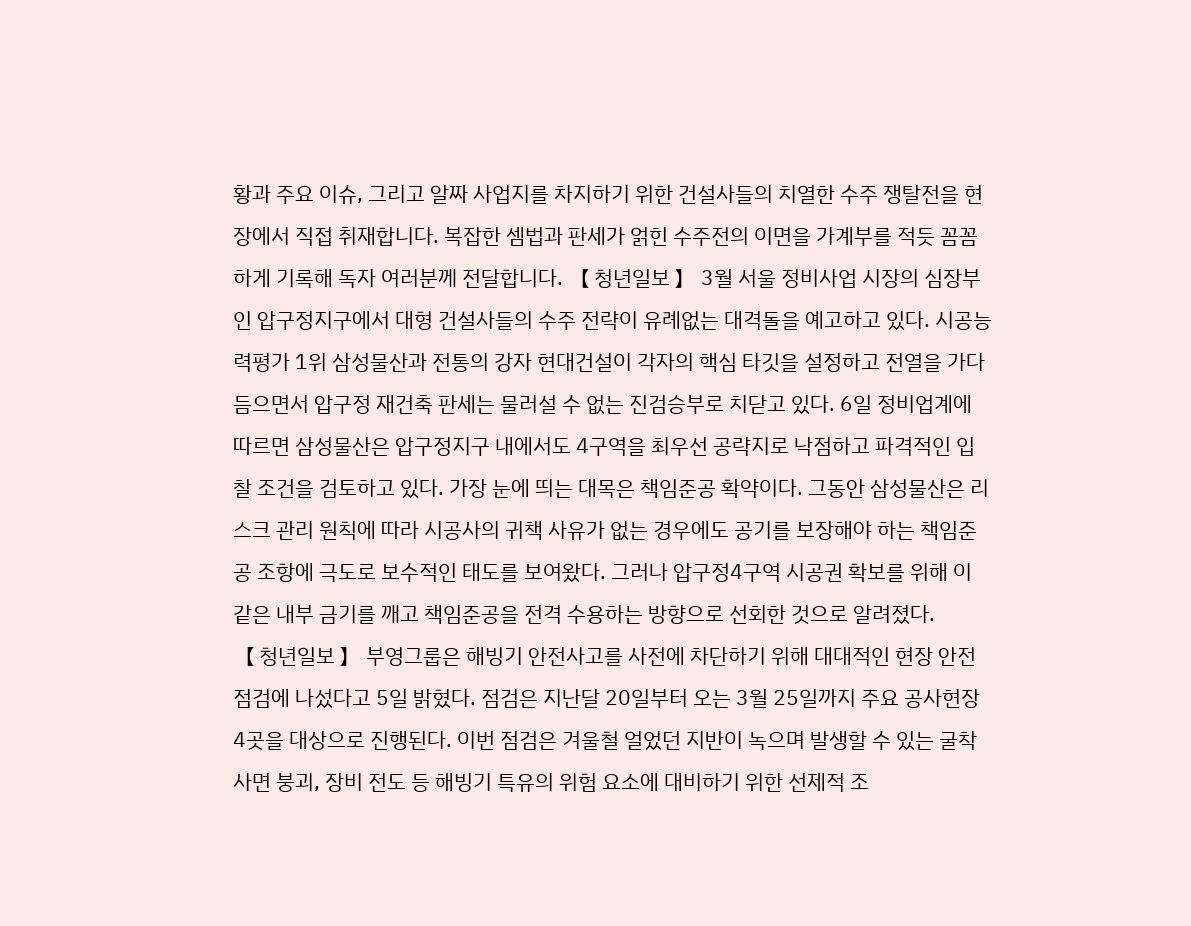황과 주요 이슈, 그리고 알짜 사업지를 차지하기 위한 건설사들의 치열한 수주 쟁탈전을 현장에서 직접 취재합니다. 복잡한 셈법과 판세가 얽힌 수주전의 이면을 가계부를 적듯 꼼꼼하게 기록해 독자 여러분께 전달합니다. 【 청년일보 】 3월 서울 정비사업 시장의 심장부인 압구정지구에서 대형 건설사들의 수주 전략이 유례없는 대격돌을 예고하고 있다. 시공능력평가 1위 삼성물산과 전통의 강자 현대건설이 각자의 핵심 타깃을 설정하고 전열을 가다듬으면서 압구정 재건축 판세는 물러설 수 없는 진검승부로 치닫고 있다. 6일 정비업계에 따르면 삼성물산은 압구정지구 내에서도 4구역을 최우선 공략지로 낙점하고 파격적인 입찰 조건을 검토하고 있다. 가장 눈에 띄는 대목은 책임준공 확약이다. 그동안 삼성물산은 리스크 관리 원칙에 따라 시공사의 귀책 사유가 없는 경우에도 공기를 보장해야 하는 책임준공 조항에 극도로 보수적인 태도를 보여왔다. 그러나 압구정4구역 시공권 확보를 위해 이 같은 내부 금기를 깨고 책임준공을 전격 수용하는 방향으로 선회한 것으로 알려졌다.
【 청년일보 】 부영그룹은 해빙기 안전사고를 사전에 차단하기 위해 대대적인 현장 안전점검에 나섰다고 5일 밝혔다. 점검은 지난달 20일부터 오는 3월 25일까지 주요 공사현장 4곳을 대상으로 진행된다. 이번 점검은 겨울철 얼었던 지반이 녹으며 발생할 수 있는 굴착사면 붕괴, 장비 전도 등 해빙기 특유의 위험 요소에 대비하기 위한 선제적 조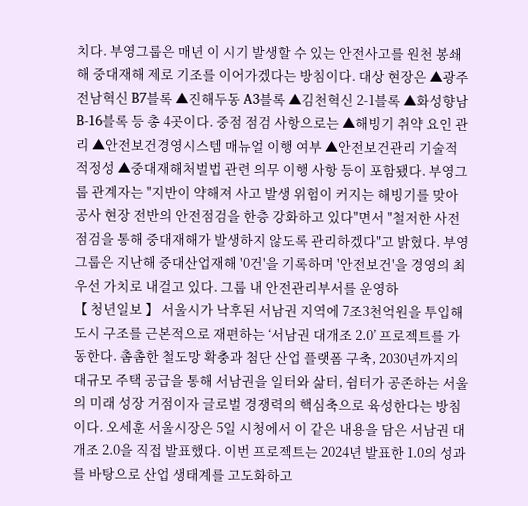치다. 부영그룹은 매년 이 시기 발생할 수 있는 안전사고를 원천 봉쇄해 중대재해 제로 기조를 이어가겠다는 방침이다. 대상 현장은 ▲광주전남혁신 B7블록 ▲진해두동 A3블록 ▲김천혁신 2-1블록 ▲화성향남 B-16블록 등 총 4곳이다. 중점 점검 사항으로는 ▲해빙기 취약 요인 관리 ▲안전보건경영시스템 매뉴얼 이행 여부 ▲안전보건관리 기술적 적정성 ▲중대재해처벌법 관련 의무 이행 사항 등이 포함됐다. 부영그룹 관계자는 "지반이 약해져 사고 발생 위험이 커지는 해빙기를 맞아 공사 현장 전반의 안전점검을 한층 강화하고 있다"면서 "철저한 사전 점검을 통해 중대재해가 발생하지 않도록 관리하겠다"고 밝혔다. 부영그룹은 지난해 중대산업재해 '0건'을 기록하며 '안전보건'을 경영의 최우선 가치로 내걸고 있다. 그룹 내 안전관리부서를 운영하
【 청년일보 】 서울시가 낙후된 서남권 지역에 7조3천억원을 투입해 도시 구조를 근본적으로 재편하는 ‘서남권 대개조 2.0’ 프로젝트를 가동한다. 촘촘한 철도망 확충과 첨단 산업 플랫폼 구축, 2030년까지의 대규모 주택 공급을 통해 서남권을 일터와 삶터, 쉼터가 공존하는 서울의 미래 성장 거점이자 글로벌 경쟁력의 핵심축으로 육성한다는 방침이다. 오세훈 서울시장은 5일 시청에서 이 같은 내용을 담은 서남권 대개조 2.0을 직접 발표했다. 이번 프로젝트는 2024년 발표한 1.0의 성과를 바탕으로 산업 생태계를 고도화하고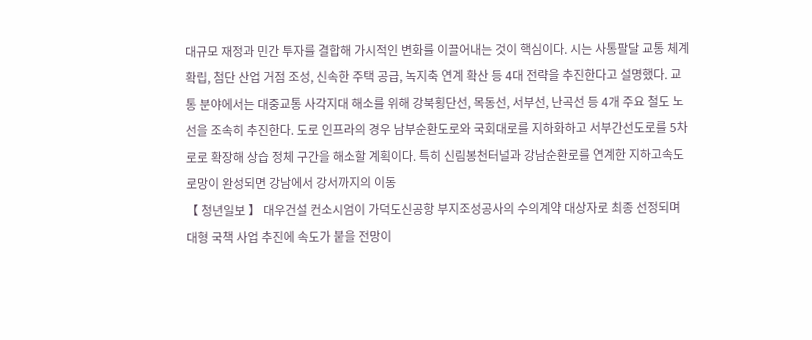대규모 재정과 민간 투자를 결합해 가시적인 변화를 이끌어내는 것이 핵심이다. 시는 사통팔달 교통 체계 확립, 첨단 산업 거점 조성, 신속한 주택 공급, 녹지축 연계 확산 등 4대 전략을 추진한다고 설명했다. 교통 분야에서는 대중교통 사각지대 해소를 위해 강북횡단선, 목동선, 서부선, 난곡선 등 4개 주요 철도 노선을 조속히 추진한다. 도로 인프라의 경우 남부순환도로와 국회대로를 지하화하고 서부간선도로를 5차로로 확장해 상습 정체 구간을 해소할 계획이다. 특히 신림봉천터널과 강남순환로를 연계한 지하고속도로망이 완성되면 강남에서 강서까지의 이동
【 청년일보 】 대우건설 컨소시엄이 가덕도신공항 부지조성공사의 수의계약 대상자로 최종 선정되며 대형 국책 사업 추진에 속도가 붙을 전망이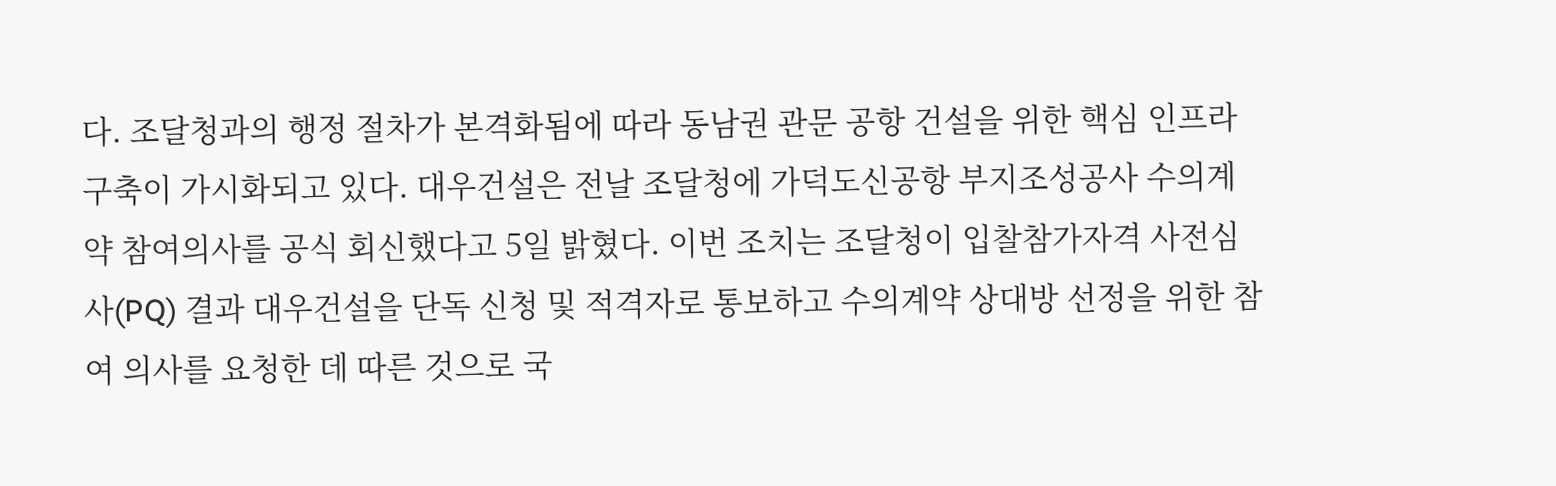다. 조달청과의 행정 절차가 본격화됨에 따라 동남권 관문 공항 건설을 위한 핵심 인프라 구축이 가시화되고 있다. 대우건설은 전날 조달청에 가덕도신공항 부지조성공사 수의계약 참여의사를 공식 회신했다고 5일 밝혔다. 이번 조치는 조달청이 입찰참가자격 사전심사(PQ) 결과 대우건설을 단독 신청 및 적격자로 통보하고 수의계약 상대방 선정을 위한 참여 의사를 요청한 데 따른 것으로 국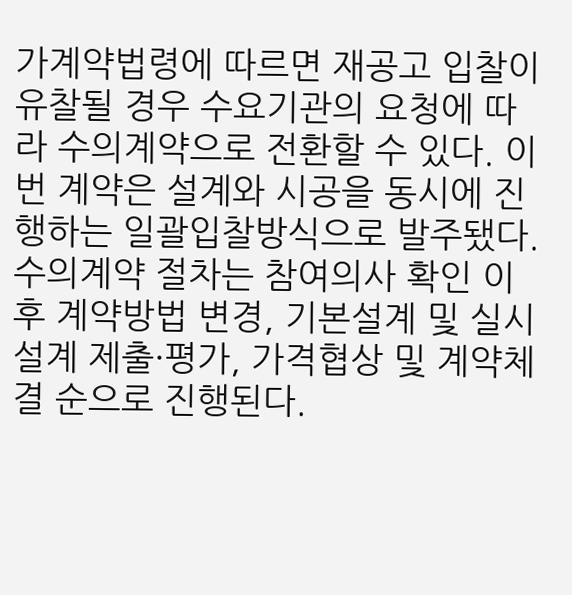가계약법령에 따르면 재공고 입찰이 유찰될 경우 수요기관의 요청에 따라 수의계약으로 전환할 수 있다. 이번 계약은 설계와 시공을 동시에 진행하는 일괄입찰방식으로 발주됐다. 수의계약 절차는 참여의사 확인 이후 계약방법 변경, 기본설계 및 실시설계 제출·평가, 가격협상 및 계약체결 순으로 진행된다.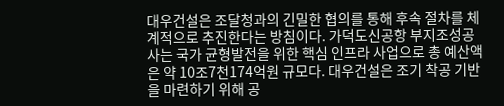대우건설은 조달청과의 긴밀한 협의를 통해 후속 절차를 체계적으로 추진한다는 방침이다. 가덕도신공항 부지조성공사는 국가 균형발전을 위한 핵심 인프라 사업으로 총 예산액은 약 10조7천174억원 규모다. 대우건설은 조기 착공 기반을 마련하기 위해 공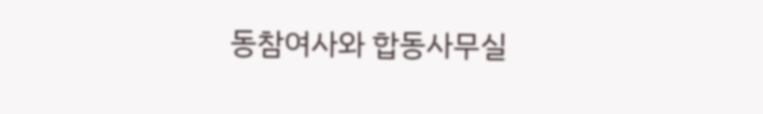동참여사와 합동사무실